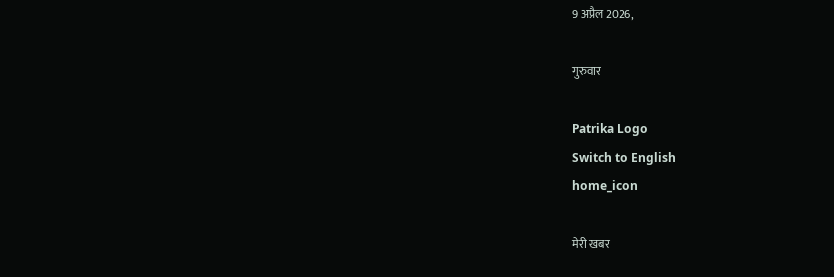9 अप्रैल 2026,

गुरुवार

Patrika Logo
Switch to English
home_icon

मेरी खबर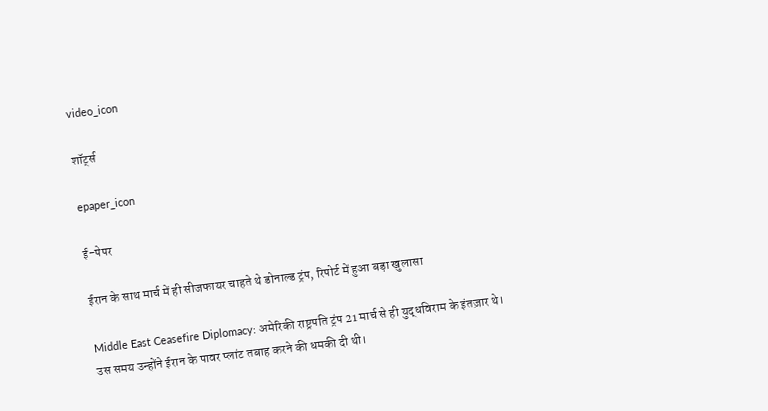video_icon

शॉर्ट्स

epaper_icon

ई-पेपर

ईरान के साथ मार्च में ही सीजफायर चाहते थे डोनाल्ड ट्रंप, रिपोर्ट में हुआ बड़ा खुलासा

Middle East Ceasefire Diplomacy: अमेरिकी राष्ट्रपति ट्रंप 21 मार्च से ही युद्धविराम के इंतज़ार थे। उस समय उन्होंने ईरान के पावर प्लांट तबाह करने की धमकी दी थी।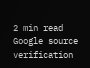2 min read
Google source verification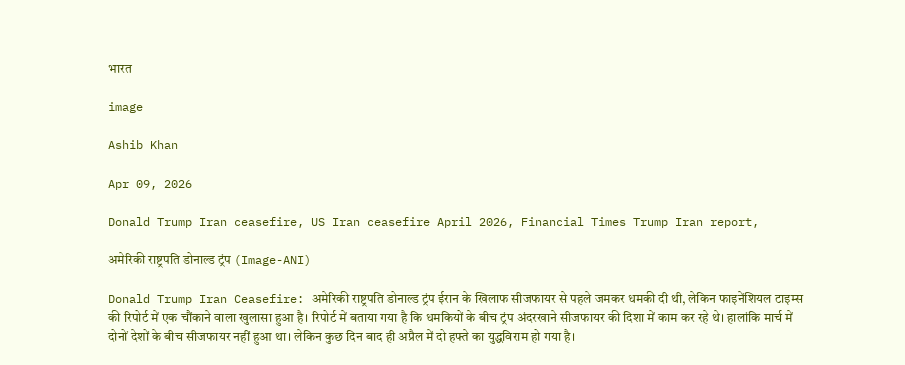भारत

image

Ashib Khan

Apr 09, 2026

Donald Trump Iran ceasefire, US Iran ceasefire April 2026, Financial Times Trump Iran report,

अमेरिकी राष्ट्रपति डोनाल्ड ट्रंप (Image-ANI)

Donald Trump Iran Ceasefire: अमेरिकी राष्ट्रपति डोनाल्ड ट्रंप ईरान के खिलाफ सीजफायर से पहले जमकर धमकी दी थी, लेकिन फाइनेंशियल टाइम्स की रिपोर्ट में एक चौंकाने वाला खुलासा हुआ है। रिपोर्ट में बताया गया है कि धमकियों के बीच ट्रंप अंदरखाने सीजफायर की दिशा में काम कर रहे थे। हालांकि मार्च में दोनों देशों के बीच सीजफायर नहीं हुआ था। लेकिन कुछ दिन बाद ही अप्रैल में दो हफ्ते का युद्धविराम हो गया है।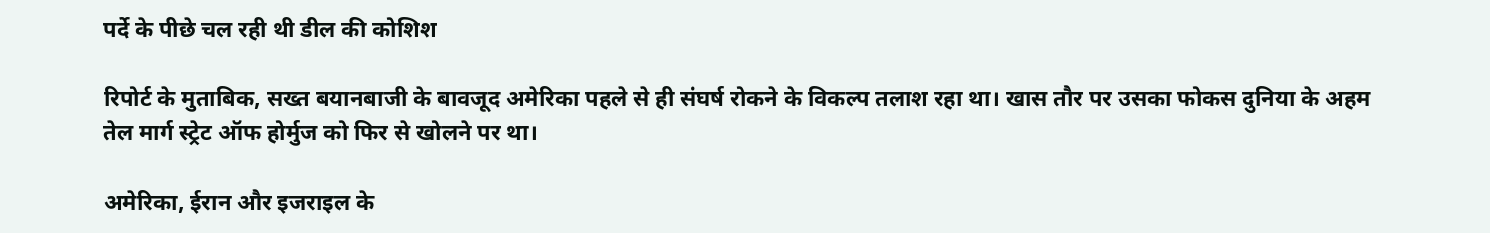पर्दे के पीछे चल रही थी डील की कोशिश

रिपोर्ट के मुताबिक, सख्त बयानबाजी के बावजूद अमेरिका पहले से ही संघर्ष रोकने के विकल्प तलाश रहा था। खास तौर पर उसका फोकस दुनिया के अहम तेल मार्ग स्ट्रेट ऑफ होर्मुज को फिर से खोलने पर था।

अमेरिका, ईरान और इजराइल के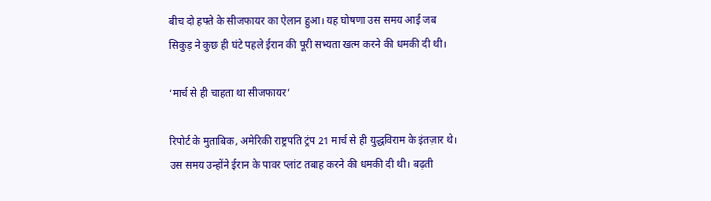बीच दो हफ्ते के सीजफायर का ऐलान हुआ। यह घोषणा उस समय आई जब सिकुड़ ने कुछ ही घंटे पहले ईरान की पूरी सभ्यता खत्म करने की धमकी दी थी।

‘मार्च से ही चाहता था सीजफायर’

रिपोर्ट के मुताबिक, अमेरिकी राष्ट्रपति ट्रंप 21 मार्च से ही युद्धविराम के इंतज़ार थे। उस समय उन्होंने ईरान के पावर प्लांट तबाह करने की धमकी दी थी। बढ़ती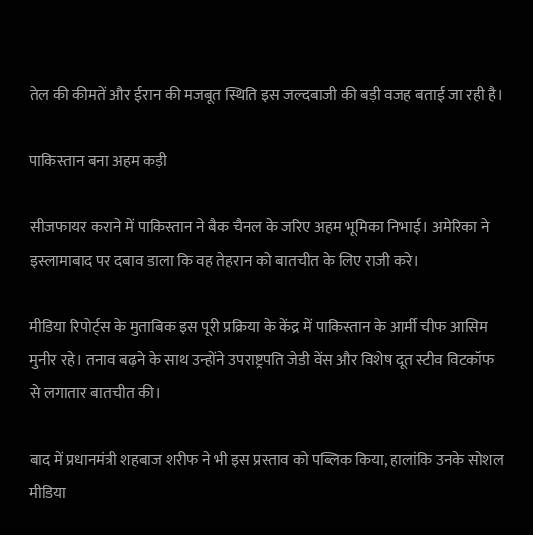तेल की कीमतें और ईरान की मजबूत स्थिति इस जल्दबाजी की बड़ी वजह बताई जा रही है।

पाकिस्तान बना अहम कड़ी

सीजफायर कराने में पाकिस्तान ने बैक चैनल के जरिए अहम भूमिका निभाई। अमेरिका ने इस्लामाबाद पर दबाव डाला कि वह तेहरान को बातचीत के लिए राजी करे।

मीडिया रिपोर्ट्स के मुताबिक इस पूरी प्रक्रिया के केंद्र में पाकिस्तान के आर्मी चीफ आसिम मुनीर रहे। तनाव बढ़ने के साथ उन्होंने उपराष्ट्रपति जेडी वेंस और विशेष दूत स्टीव विटकॉफ से लगातार बातचीत की।

बाद में प्रधानमंत्री शहबाज शरीफ ने भी इस प्रस्ताव को पब्लिक किया, हालांकि उनके सोशल मीडिया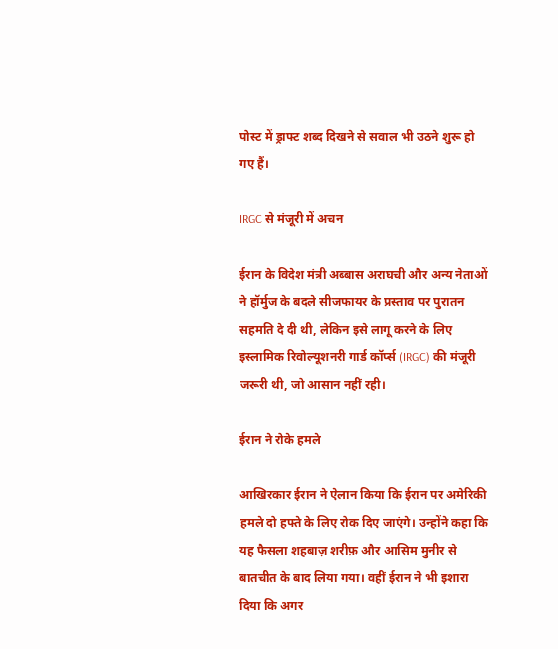पोस्ट में ड्राफ्ट शब्द दिखने से सवाल भी उठने शुरू हो गए हैं।

IRGC से मंजूरी में अचन

ईरान के विदेश मंत्री अब्बास अराघची और अन्य नेताओं ने हॉर्मुज के बदले सीजफायर के प्रस्ताव पर पुरातन सहमति दे दी थी, लेकिन इसे लागू करने के लिए इस्लामिक रिवोल्यूशनरी गार्ड कॉर्प्स (IRGC) की मंजूरी जरूरी थी, जो आसान नहीं रही।

ईरान ने रोके हमले

आखिरकार ईरान ने ऐलान किया कि ईरान पर अमेरिकी हमले दो हफ्ते के लिए रोक दिए जाएंगे। उन्होंने कहा कि यह फैसला शहबाज़ शरीफ़ और आसिम मुनीर से बातचीत के बाद लिया गया। वहीं ईरान ने भी इशारा दिया कि अगर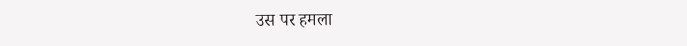उस पर हमला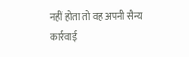नहीं होता तो वह अपनी सैन्य कार्रवाई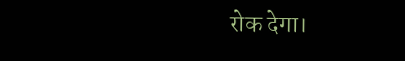रोक देगा।